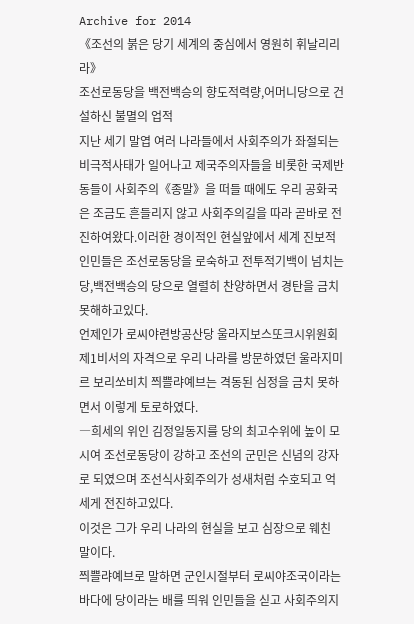Archive for 2014
《조선의 붉은 당기 세계의 중심에서 영원히 휘날리리라》
조선로동당을 백전백승의 향도적력량,어머니당으로 건설하신 불멸의 업적
지난 세기 말엽 여러 나라들에서 사회주의가 좌절되는 비극적사태가 일어나고 제국주의자들을 비롯한 국제반동들이 사회주의《종말》을 떠들 때에도 우리 공화국은 조금도 흔들리지 않고 사회주의길을 따라 곧바로 전진하여왔다.이러한 경이적인 현실앞에서 세계 진보적인민들은 조선로동당을 로숙하고 전투적기백이 넘치는 당,백전백승의 당으로 열렬히 찬양하면서 경탄을 금치 못해하고있다.
언제인가 로씨야련방공산당 울라지보스또크시위원회 제1비서의 자격으로 우리 나라를 방문하였던 울라지미르 보리쏘비치 쯰쁠랴예브는 격동된 심정을 금치 못하면서 이렇게 토로하였다.
―희세의 위인 김정일동지를 당의 최고수위에 높이 모시여 조선로동당이 강하고 조선의 군민은 신념의 강자로 되였으며 조선식사회주의가 성새처럼 수호되고 억세게 전진하고있다.
이것은 그가 우리 나라의 현실을 보고 심장으로 웨친 말이다.
쯰쁠랴예브로 말하면 군인시절부터 로씨야조국이라는 바다에 당이라는 배를 띄워 인민들을 싣고 사회주의지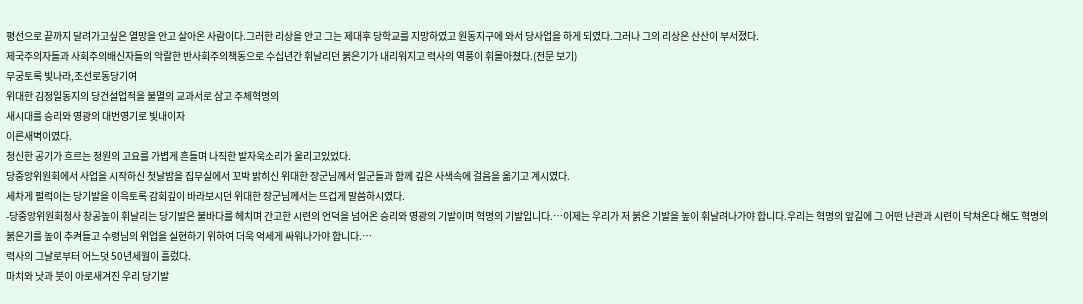평선으로 끝까지 달려가고싶은 열망을 안고 살아온 사람이다.그러한 리상을 안고 그는 제대후 당학교를 지망하였고 원동지구에 와서 당사업을 하게 되였다.그러나 그의 리상은 산산이 부서졌다.
제국주의자들과 사회주의배신자들의 악랄한 반사회주의책동으로 수십년간 휘날리던 붉은기가 내리워지고 력사의 역풍이 휘몰아쳤다.(전문 보기)
무궁토록 빛나라,조선로동당기여
위대한 김정일동지의 당건설업적을 불멸의 교과서로 삼고 주체혁명의
새시대를 승리와 영광의 대번영기로 빛내이자
이른새벽이였다.
청신한 공기가 흐르는 정원의 고요를 가볍게 흔들며 나직한 발자욱소리가 울리고있었다.
당중앙위원회에서 사업을 시작하신 첫날밤을 집무실에서 꼬박 밝히신 위대한 장군님께서 일군들과 함께 깊은 사색속에 걸음을 옮기고 계시였다.
세차게 펄럭이는 당기발을 이윽토록 감회깊이 바라보시던 위대한 장군님께서는 뜨겁게 말씀하시였다.
-당중앙위원회청사 창공높이 휘날리는 당기발은 불바다를 헤치며 간고한 시련의 언덕을 넘어온 승리와 영광의 기발이며 혁명의 기발입니다.…이제는 우리가 저 붉은 기발을 높이 휘날려나가야 합니다.우리는 혁명의 앞길에 그 어떤 난관과 시련이 닥쳐온다 해도 혁명의 붉은기를 높이 추켜들고 수령님의 위업을 실현하기 위하여 더욱 억세게 싸워나가야 합니다.…
력사의 그날로부터 어느덧 50년세월이 흘렀다.
마치와 낫과 붓이 아로새겨진 우리 당기발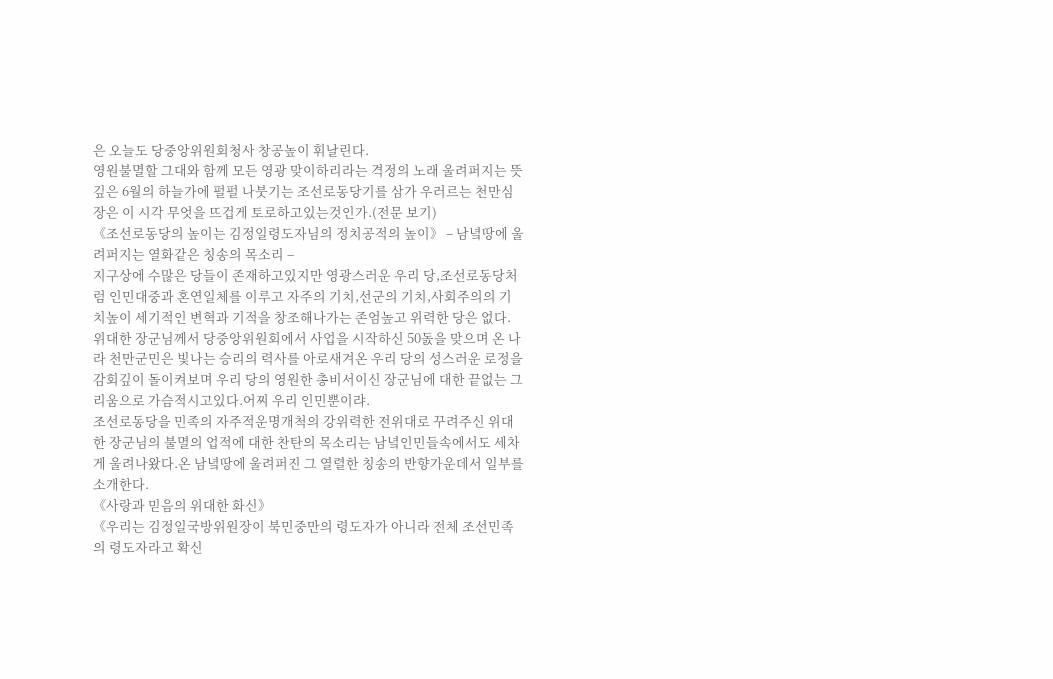은 오늘도 당중앙위원회청사 창공높이 휘날린다.
영원불멸할 그대와 함께 모든 영광 맞이하리라는 격정의 노래 울려퍼지는 뜻깊은 6월의 하늘가에 펄펄 나붓기는 조선로동당기를 삼가 우러르는 천만심장은 이 시각 무엇을 뜨겁게 토로하고있는것인가.(전문 보기)
《조선로동당의 높이는 김정일령도자님의 정치공적의 높이》 – 남녘땅에 울려퍼지는 열화같은 칭송의 목소리 –
지구상에 수많은 당들이 존재하고있지만 영광스러운 우리 당,조선로동당처럼 인민대중과 혼연일체를 이루고 자주의 기치,선군의 기치,사회주의의 기치높이 세기적인 변혁과 기적을 창조해나가는 존엄높고 위력한 당은 없다.
위대한 장군님께서 당중앙위원회에서 사업을 시작하신 50돐을 맞으며 온 나라 천만군민은 빛나는 승리의 력사를 아로새겨온 우리 당의 성스러운 로정을 감회깊이 돌이켜보며 우리 당의 영원한 총비서이신 장군님에 대한 끝없는 그리움으로 가슴적시고있다.어찌 우리 인민뿐이랴.
조선로동당을 민족의 자주적운명개척의 강위력한 전위대로 꾸려주신 위대한 장군님의 불멸의 업적에 대한 찬탄의 목소리는 남녘인민들속에서도 세차게 울려나왔다.온 남녘땅에 울려퍼진 그 열렬한 칭송의 반향가운데서 일부를 소개한다.
《사랑과 믿음의 위대한 화신》
《우리는 김정일국방위원장이 북민중만의 령도자가 아니라 전체 조선민족의 령도자라고 확신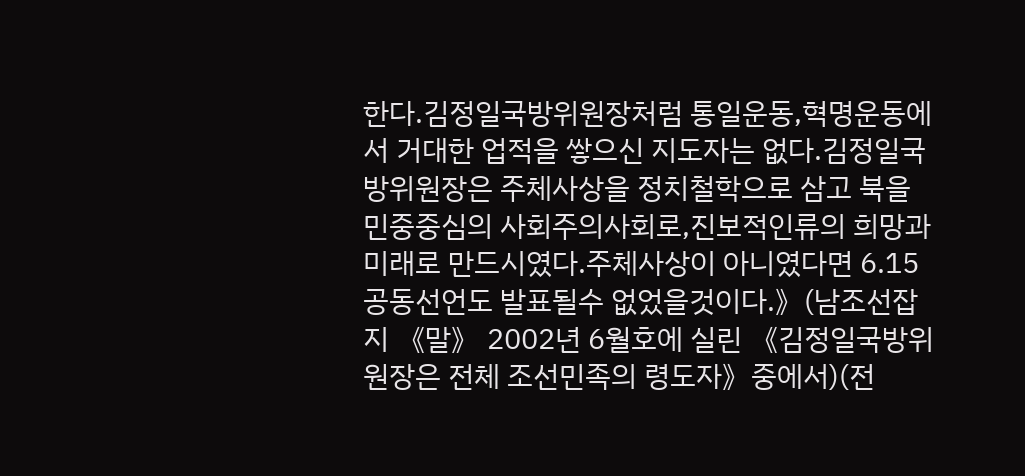한다.김정일국방위원장처럼 통일운동,혁명운동에서 거대한 업적을 쌓으신 지도자는 없다.김정일국방위원장은 주체사상을 정치철학으로 삼고 북을 민중중심의 사회주의사회로,진보적인류의 희망과 미래로 만드시였다.주체사상이 아니였다면 6.15공동선언도 발표될수 없었을것이다.》(남조선잡지 《말》 2002년 6월호에 실린 《김정일국방위원장은 전체 조선민족의 령도자》중에서)(전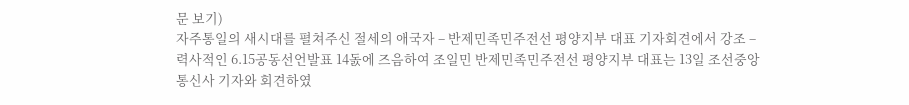문 보기)
자주통일의 새시대를 펼쳐주신 절세의 애국자 – 반제민족민주전선 평양지부 대표 기자회견에서 강조 –
력사적인 6.15공동선언발표 14돐에 즈음하여 조일민 반제민족민주전선 평양지부 대표는 13일 조선중앙통신사 기자와 회견하였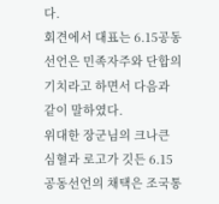다.
회견에서 대표는 6.15공동선언은 민족자주와 단합의 기치라고 하면서 다음과 같이 말하였다.
위대한 장군님의 크나큰 심혈과 로고가 깃든 6.15공동선언의 채택은 조국통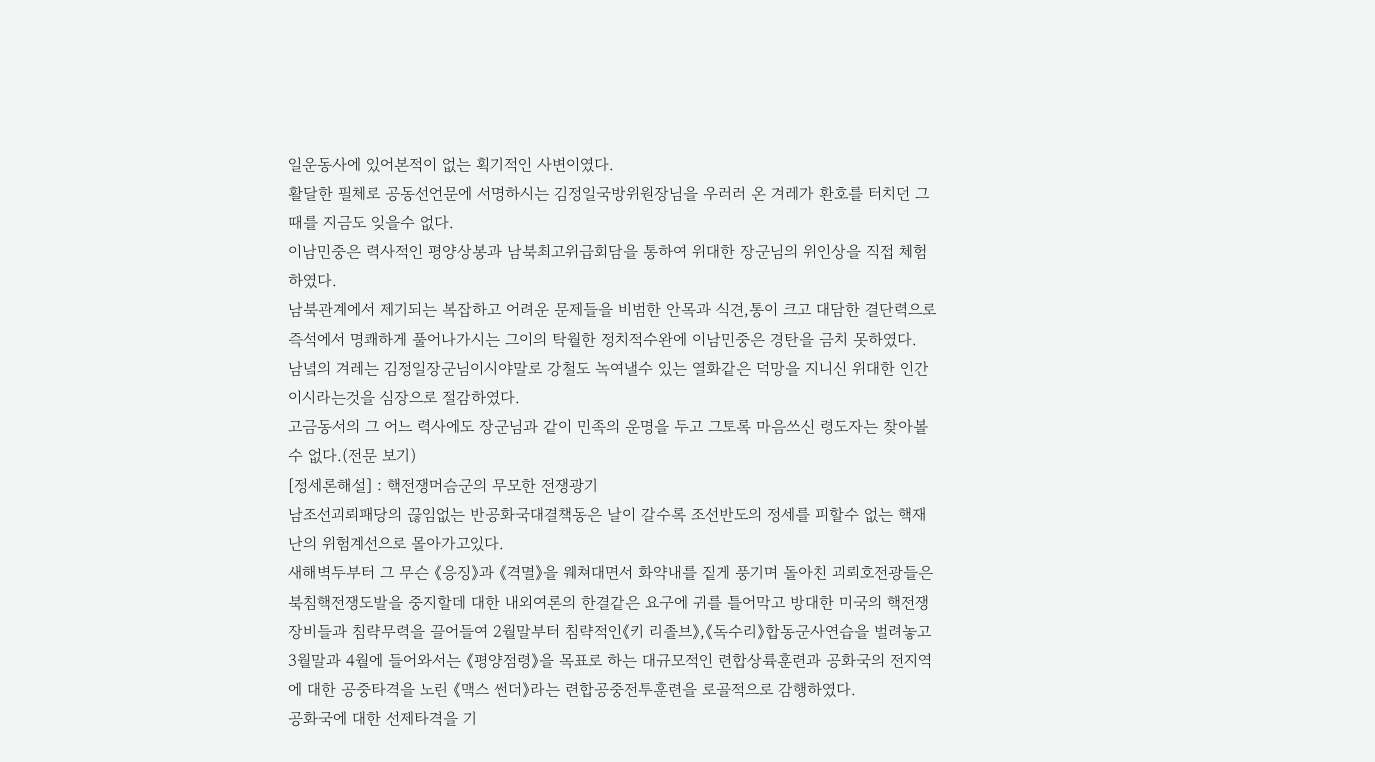일운동사에 있어본적이 없는 획기적인 사변이였다.
활달한 필체로 공동선언문에 서명하시는 김정일국방위원장님을 우러러 온 겨레가 환호를 터치던 그때를 지금도 잊을수 없다.
이남민중은 력사적인 평양상봉과 남북최고위급회담을 통하여 위대한 장군님의 위인상을 직접 체험하였다.
남북관계에서 제기되는 복잡하고 어려운 문제들을 비범한 안목과 식견,통이 크고 대담한 결단력으로 즉석에서 명쾌하게 풀어나가시는 그이의 탁월한 정치적수완에 이남민중은 경탄을 금치 못하였다.
남녘의 겨레는 김정일장군님이시야말로 강철도 녹여낼수 있는 열화같은 덕망을 지니신 위대한 인간이시라는것을 심장으로 절감하였다.
고금동서의 그 어느 력사에도 장군님과 같이 민족의 운명을 두고 그토록 마음쓰신 령도자는 찾아볼수 없다.(전문 보기)
[정세론해설] : 핵전쟁머슴군의 무모한 전쟁광기
남조선괴뢰패당의 끊임없는 반공화국대결책동은 날이 갈수록 조선반도의 정세를 피할수 없는 핵재난의 위험계선으로 몰아가고있다.
새해벽두부터 그 무슨 《응징》과 《격멸》을 웨쳐대면서 화약내를 짙게 풍기며 돌아친 괴뢰호전광들은 북침핵전쟁도발을 중지할데 대한 내외여론의 한결같은 요구에 귀를 틀어막고 방대한 미국의 핵전쟁장비들과 침략무력을 끌어들여 2월말부터 침략적인《키 리졸브》,《독수리》합동군사연습을 벌려놓고 3월말과 4월에 들어와서는 《평양점령》을 목표로 하는 대규모적인 련합상륙훈련과 공화국의 전지역에 대한 공중타격을 노린 《맥스 썬더》라는 련합공중전투훈련을 로골적으로 감행하였다.
공화국에 대한 선제타격을 기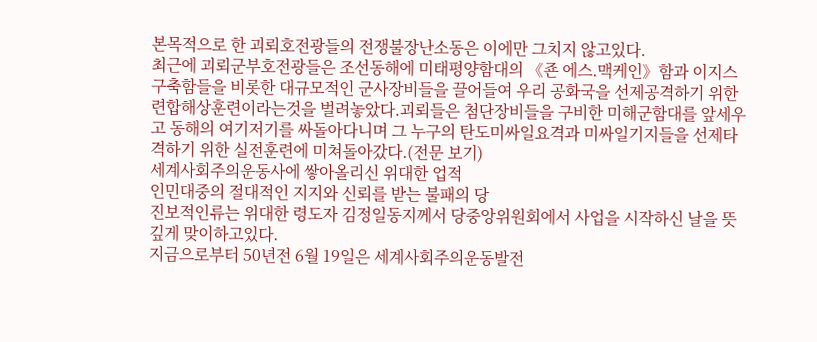본목적으로 한 괴뢰호전광들의 전쟁불장난소동은 이에만 그치지 않고있다.
최근에 괴뢰군부호전광들은 조선동해에 미태평양함대의 《죤 에스.맥케인》함과 이지스구축함들을 비롯한 대규모적인 군사장비들을 끌어들여 우리 공화국을 선제공격하기 위한 련합해상훈련이라는것을 벌려놓았다.괴뢰들은 첨단장비들을 구비한 미해군함대를 앞세우고 동해의 여기저기를 싸돌아다니며 그 누구의 탄도미싸일요격과 미싸일기지들을 선제타격하기 위한 실전훈련에 미쳐돌아갔다.(전문 보기)
세계사회주의운동사에 쌓아올리신 위대한 업적
인민대중의 절대적인 지지와 신뢰를 받는 불패의 당
진보적인류는 위대한 령도자 김정일동지께서 당중앙위원회에서 사업을 시작하신 날을 뜻깊게 맞이하고있다.
지금으로부터 50년전 6월 19일은 세계사회주의운동발전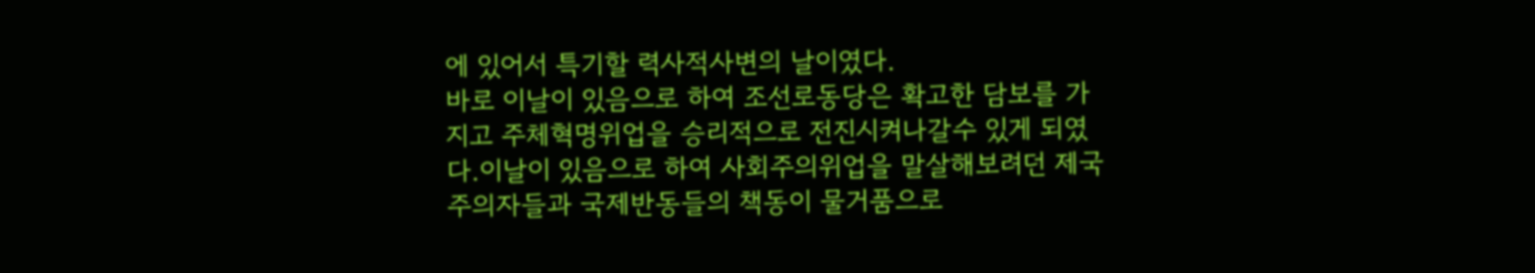에 있어서 특기할 력사적사변의 날이였다.
바로 이날이 있음으로 하여 조선로동당은 확고한 담보를 가지고 주체혁명위업을 승리적으로 전진시켜나갈수 있게 되였다.이날이 있음으로 하여 사회주의위업을 말살해보려던 제국주의자들과 국제반동들의 책동이 물거품으로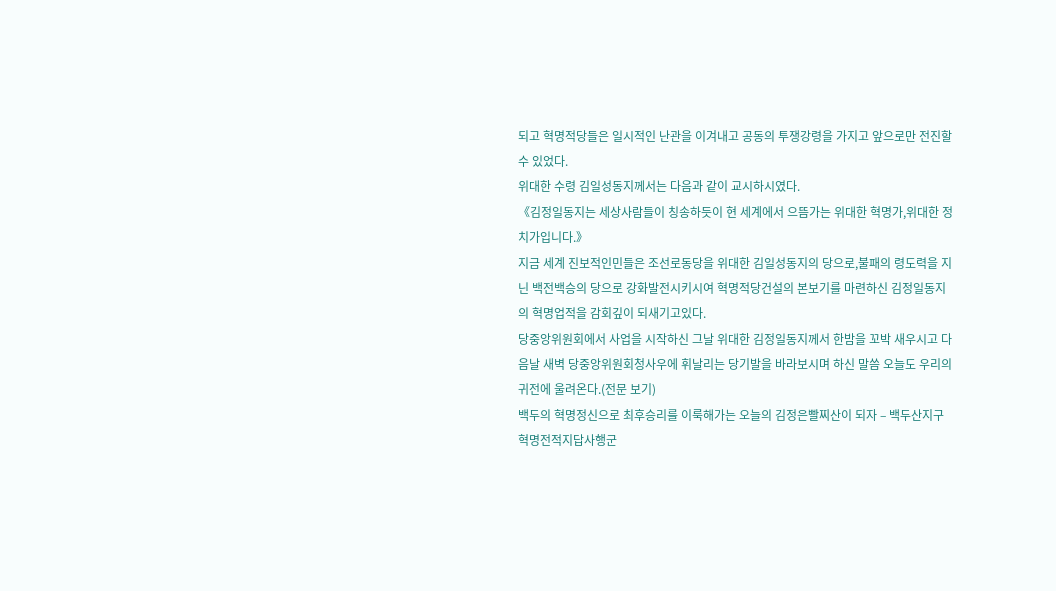되고 혁명적당들은 일시적인 난관을 이겨내고 공동의 투쟁강령을 가지고 앞으로만 전진할수 있었다.
위대한 수령 김일성동지께서는 다음과 같이 교시하시였다.
《김정일동지는 세상사람들이 칭송하듯이 현 세계에서 으뜸가는 위대한 혁명가,위대한 정치가입니다.》
지금 세계 진보적인민들은 조선로동당을 위대한 김일성동지의 당으로,불패의 령도력을 지닌 백전백승의 당으로 강화발전시키시여 혁명적당건설의 본보기를 마련하신 김정일동지의 혁명업적을 감회깊이 되새기고있다.
당중앙위원회에서 사업을 시작하신 그날 위대한 김정일동지께서 한밤을 꼬박 새우시고 다음날 새벽 당중앙위원회청사우에 휘날리는 당기발을 바라보시며 하신 말씀 오늘도 우리의 귀전에 울려온다.(전문 보기)
백두의 혁명정신으로 최후승리를 이룩해가는 오늘의 김정은빨찌산이 되자 – 백두산지구 혁명전적지답사행군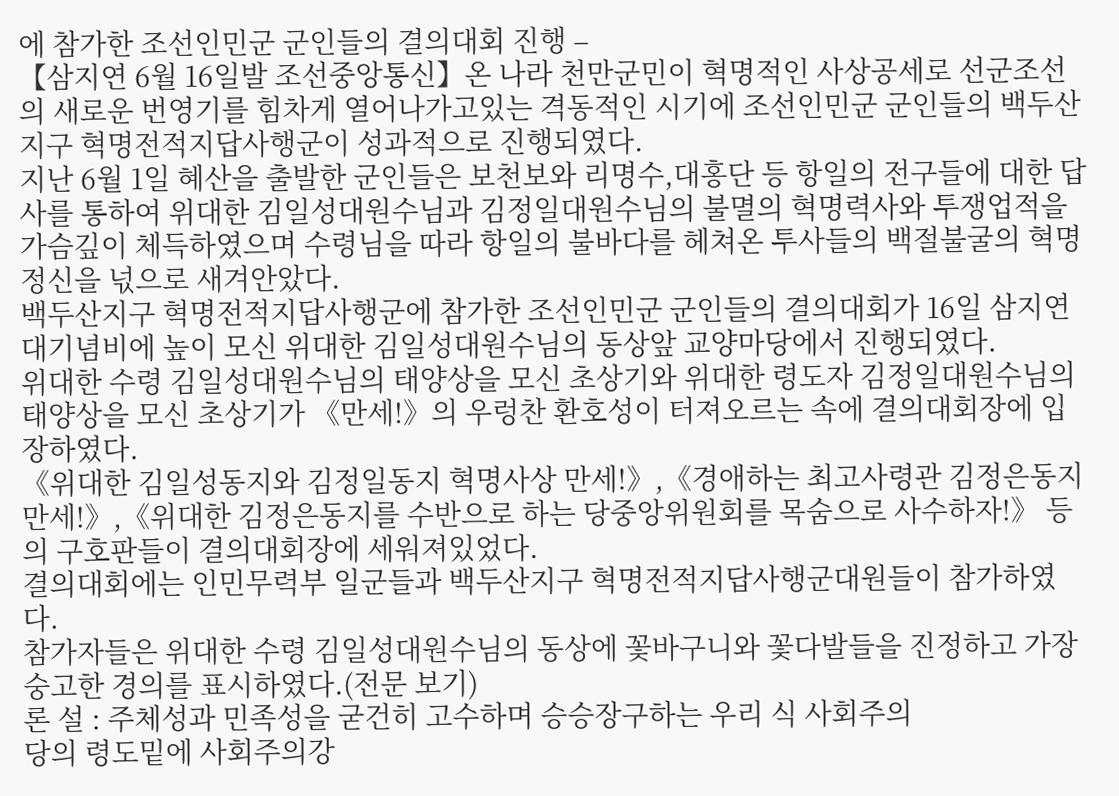에 참가한 조선인민군 군인들의 결의대회 진행 –
【삼지연 6월 16일발 조선중앙통신】온 나라 천만군민이 혁명적인 사상공세로 선군조선의 새로운 번영기를 힘차게 열어나가고있는 격동적인 시기에 조선인민군 군인들의 백두산지구 혁명전적지답사행군이 성과적으로 진행되였다.
지난 6월 1일 혜산을 출발한 군인들은 보천보와 리명수,대홍단 등 항일의 전구들에 대한 답사를 통하여 위대한 김일성대원수님과 김정일대원수님의 불멸의 혁명력사와 투쟁업적을 가슴깊이 체득하였으며 수령님을 따라 항일의 불바다를 헤쳐온 투사들의 백절불굴의 혁명정신을 넋으로 새겨안았다.
백두산지구 혁명전적지답사행군에 참가한 조선인민군 군인들의 결의대회가 16일 삼지연대기념비에 높이 모신 위대한 김일성대원수님의 동상앞 교양마당에서 진행되였다.
위대한 수령 김일성대원수님의 태양상을 모신 초상기와 위대한 령도자 김정일대원수님의 태양상을 모신 초상기가 《만세!》의 우렁찬 환호성이 터져오르는 속에 결의대회장에 입장하였다.
《위대한 김일성동지와 김정일동지 혁명사상 만세!》,《경애하는 최고사령관 김정은동지 만세!》,《위대한 김정은동지를 수반으로 하는 당중앙위원회를 목숨으로 사수하자!》 등의 구호판들이 결의대회장에 세워져있었다.
결의대회에는 인민무력부 일군들과 백두산지구 혁명전적지답사행군대원들이 참가하였다.
참가자들은 위대한 수령 김일성대원수님의 동상에 꽃바구니와 꽃다발들을 진정하고 가장 숭고한 경의를 표시하였다.(전문 보기)
론 설 : 주체성과 민족성을 굳건히 고수하며 승승장구하는 우리 식 사회주의
당의 령도밑에 사회주의강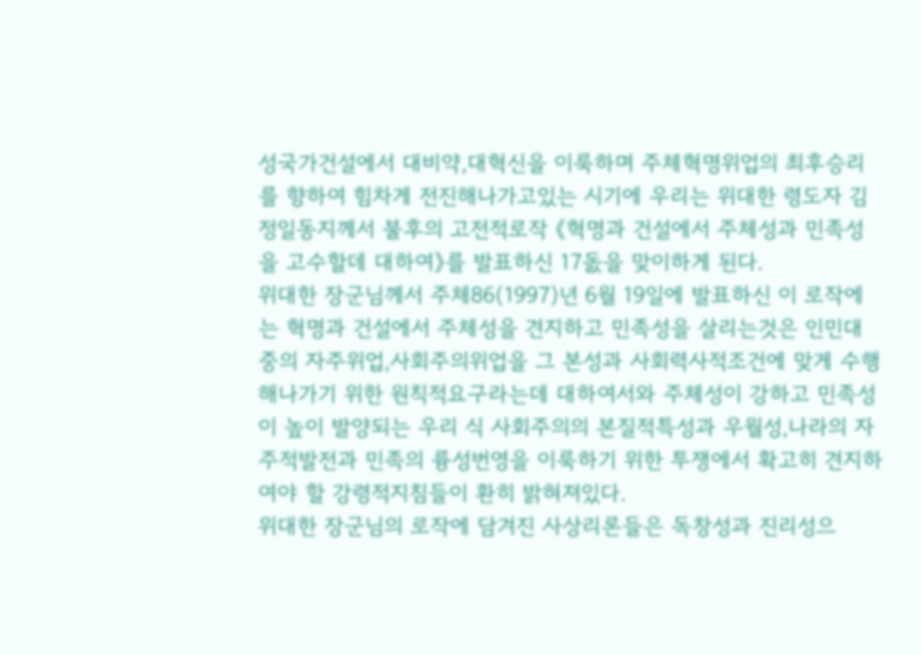성국가건설에서 대비약,대혁신을 이룩하며 주체혁명위업의 최후승리를 향하여 힘차게 전진해나가고있는 시기에 우리는 위대한 령도자 김정일동지께서 불후의 고전적로작 《혁명과 건설에서 주체성과 민족성을 고수할데 대하여》를 발표하신 17돐을 맞이하게 된다.
위대한 장군님께서 주체86(1997)년 6월 19일에 발표하신 이 로작에는 혁명과 건설에서 주체성을 견지하고 민족성을 살리는것은 인민대중의 자주위업,사회주의위업을 그 본성과 사회력사적조건에 맞게 수행해나가기 위한 원칙적요구라는데 대하여서와 주체성이 강하고 민족성이 높이 발양되는 우리 식 사회주의의 본질적특성과 우월성,나라의 자주적발전과 민족의 륭성번영을 이룩하기 위한 투쟁에서 확고히 견지하여야 할 강령적지침들이 환히 밝혀져있다.
위대한 장군님의 로작에 담겨진 사상리론들은 독창성과 진리성으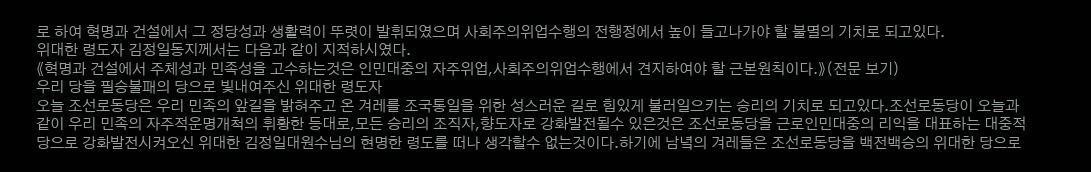로 하여 혁명과 건설에서 그 정당성과 생활력이 뚜렷이 발휘되였으며 사회주의위업수행의 전행정에서 높이 들고나가야 할 불멸의 기치로 되고있다.
위대한 령도자 김정일동지께서는 다음과 같이 지적하시였다.
《혁명과 건설에서 주체성과 민족성을 고수하는것은 인민대중의 자주위업,사회주의위업수행에서 견지하여야 할 근본원칙이다.》(전문 보기)
우리 당을 필승불패의 당으로 빛내여주신 위대한 령도자
오늘 조선로동당은 우리 민족의 앞길을 밝혀주고 온 겨레를 조국통일을 위한 성스러운 길로 힘있게 불러일으키는 승리의 기치로 되고있다.조선로동당이 오늘과 같이 우리 민족의 자주적운명개척의 휘황한 등대로,모든 승리의 조직자,향도자로 강화발전될수 있은것은 조선로동당을 근로인민대중의 리익을 대표하는 대중적당으로 강화발전시켜오신 위대한 김정일대원수님의 현명한 령도를 떠나 생각할수 없는것이다.하기에 남녘의 겨레들은 조선로동당을 백전백승의 위대한 당으로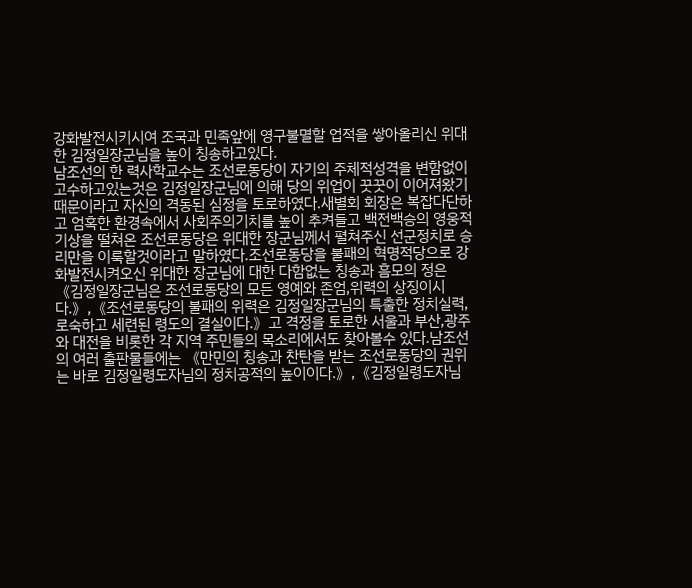강화발전시키시여 조국과 민족앞에 영구불멸할 업적을 쌓아올리신 위대한 김정일장군님을 높이 칭송하고있다.
남조선의 한 력사학교수는 조선로동당이 자기의 주체적성격을 변함없이 고수하고있는것은 김정일장군님에 의해 당의 위업이 꿋꿋이 이어져왔기때문이라고 자신의 격동된 심정을 토로하였다.새별회 회장은 복잡다단하고 엄혹한 환경속에서 사회주의기치를 높이 추켜들고 백전백승의 영웅적기상을 떨쳐온 조선로동당은 위대한 장군님께서 펼쳐주신 선군정치로 승리만을 이룩할것이라고 말하였다.조선로동당을 불패의 혁명적당으로 강화발전시켜오신 위대한 장군님에 대한 다함없는 칭송과 흠모의 정은 《김정일장군님은 조선로동당의 모든 영예와 존엄,위력의 상징이시다.》,《조선로동당의 불패의 위력은 김정일장군님의 특출한 정치실력,로숙하고 세련된 령도의 결실이다.》고 격정을 토로한 서울과 부산,광주와 대전을 비롯한 각 지역 주민들의 목소리에서도 찾아볼수 있다.남조선의 여러 출판물들에는 《만민의 칭송과 찬탄을 받는 조선로동당의 권위는 바로 김정일령도자님의 정치공적의 높이이다.》,《김정일령도자님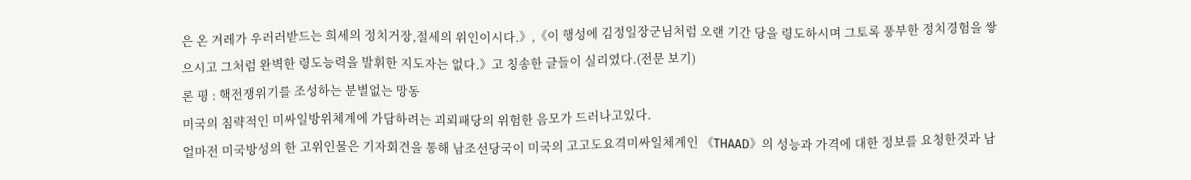은 온 겨레가 우러러받드는 희세의 정치거장,절세의 위인이시다.》,《이 행성에 김정일장군님처럼 오랜 기간 당을 령도하시며 그토록 풍부한 정치경험을 쌓으시고 그처럼 완벽한 령도능력을 발휘한 지도자는 없다.》고 칭송한 글들이 실리였다.(전문 보기)
론 평 : 핵전쟁위기를 조성하는 분별없는 망동
미국의 침략적인 미싸일방위체계에 가담하려는 괴뢰패당의 위험한 음모가 드러나고있다.
얼마전 미국방성의 한 고위인물은 기자회견을 통해 남조선당국이 미국의 고고도요격미싸일체계인 《THAAD》의 성능과 가격에 대한 정보를 요청한것과 남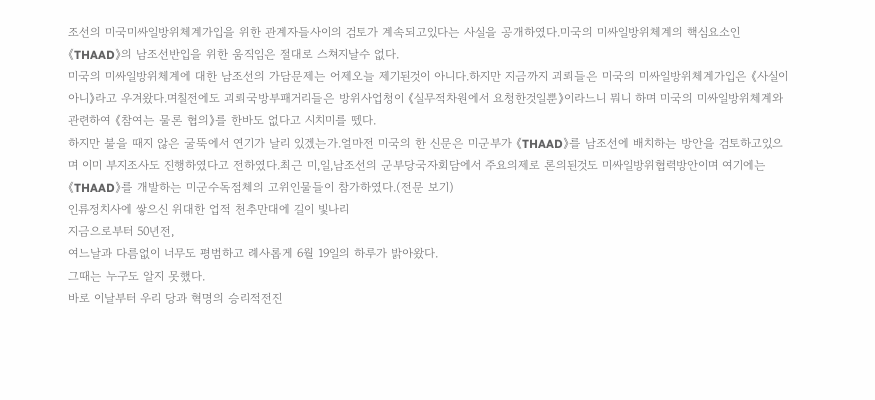조선의 미국미싸일방위체계가입을 위한 관계자들사이의 검토가 계속되고있다는 사실을 공개하였다.미국의 미싸일방위체계의 핵심요소인 《THAAD》의 남조선반입을 위한 움직임은 절대로 스쳐지날수 없다.
미국의 미싸일방위체계에 대한 남조선의 가담문제는 어제오늘 제기된것이 아니다.하지만 지금까지 괴뢰들은 미국의 미싸일방위체계가입은 《사실이 아니》라고 우겨왔다.며칠전에도 괴뢰국방부패거리들은 방위사업청이 《실무적차원에서 요청한것일뿐》이라느니 뭐니 하며 미국의 미싸일방위체계와 관련하여 《참여는 물론 협의》를 한바도 없다고 시치미를 뗐다.
하지만 불을 때지 않은 굴뚝에서 연기가 날리 있겠는가.얼마전 미국의 한 신문은 미군부가 《THAAD》를 남조선에 배치하는 방안을 검토하고있으며 이미 부지조사도 진행하였다고 전하였다.최근 미,일,남조선의 군부당국자회담에서 주요의제로 론의된것도 미싸일방위협력방안이며 여기에는 《THAAD》를 개발하는 미군수독점체의 고위인물들이 참가하였다.(전문 보기)
인류정치사에 쌓으신 위대한 업적 천추만대에 길이 빛나리
지금으로부터 50년전,
여느날과 다름없이 너무도 평범하고 례사롭게 6월 19일의 하루가 밝아왔다.
그때는 누구도 알지 못했다.
바로 이날부터 우리 당과 혁명의 승리적전진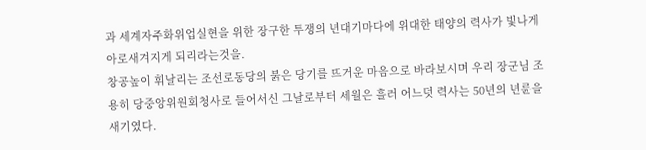과 세계자주화위업실현을 위한 장구한 투쟁의 년대기마다에 위대한 태양의 력사가 빛나게 아로새겨지게 되리라는것을.
창공높이 휘날리는 조선로동당의 붉은 당기를 뜨거운 마음으로 바라보시며 우리 장군님 조용히 당중앙위원회청사로 들어서신 그날로부터 세월은 흘러 어느덧 력사는 50년의 년륜을 새기였다.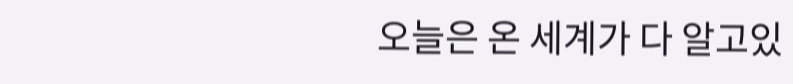오늘은 온 세계가 다 알고있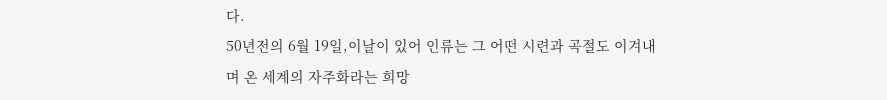다.
50년전의 6월 19일,이날이 있어 인류는 그 어떤 시련과 곡절도 이겨내며 온 세계의 자주화라는 희망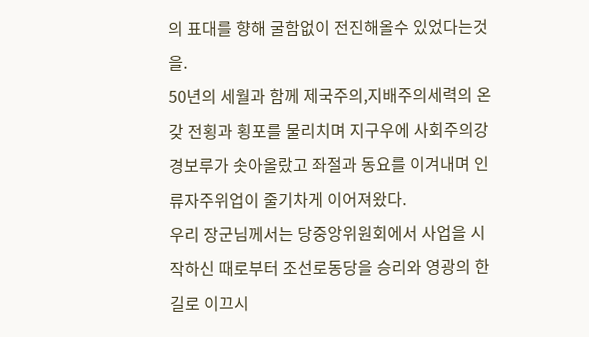의 표대를 향해 굴함없이 전진해올수 있었다는것을.
50년의 세월과 함께 제국주의,지배주의세력의 온갖 전횡과 횡포를 물리치며 지구우에 사회주의강경보루가 솟아올랐고 좌절과 동요를 이겨내며 인류자주위업이 줄기차게 이어져왔다.
우리 장군님께서는 당중앙위원회에서 사업을 시작하신 때로부터 조선로동당을 승리와 영광의 한길로 이끄시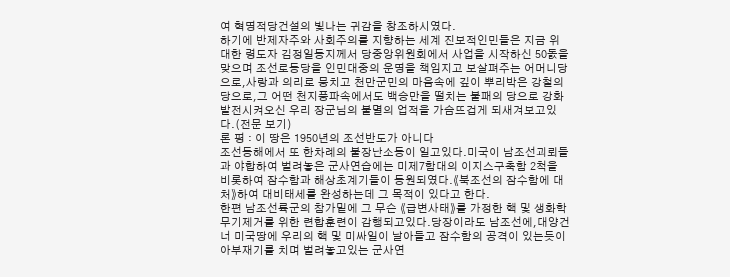여 혁명적당건설의 빛나는 귀감을 창조하시였다.
하기에 반제자주와 사회주의를 지향하는 세계 진보적인민들은 지금 위대한 령도자 김정일동지께서 당중앙위원회에서 사업을 시작하신 50돐을 맞으며 조선로동당을 인민대중의 운명을 책임지고 보살펴주는 어머니당으로,사랑과 의리로 뭉치고 천만군민의 마음속에 깊이 뿌리박은 강철의 당으로,그 어떤 천지풍파속에서도 백승만을 떨치는 불패의 당으로 강화발전시켜오신 우리 장군님의 불멸의 업적을 가슴뜨겁게 되새겨보고있다.(전문 보기)
론 평 : 이 땅은 1950년의 조선반도가 아니다
조선동해에서 또 한차례의 불장난소동이 일고있다.미국이 남조선괴뢰들과 야합하여 벌려놓은 군사연습에는 미제7함대의 이지스구축함 2척을 비롯하여 잠수함과 해상초계기들이 동원되였다.《북조선의 잠수함에 대처》하여 대비태세를 완성하는데 그 목적이 있다고 한다.
한편 남조선륙군의 참가밑에 그 무슨 《급변사태》를 가정한 핵 및 생화학무기제거를 위한 련합훈련이 감행되고있다.당장이라도 남조선에,대양건너 미국땅에 우리의 핵 및 미싸일이 날아들고 잠수함의 공격이 있는듯이 아부재기를 치며 벌려놓고있는 군사연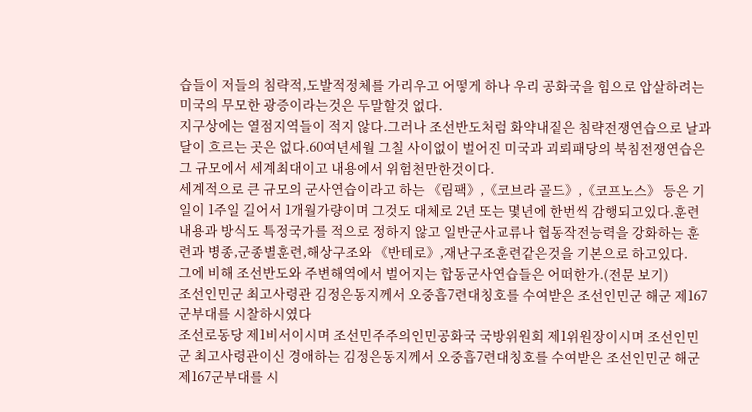습들이 저들의 침략적,도발적정체를 가리우고 어떻게 하나 우리 공화국을 힘으로 압살하려는 미국의 무모한 광증이라는것은 두말할것 없다.
지구상에는 열점지역들이 적지 않다.그러나 조선반도처럼 화약내짙은 침략전쟁연습으로 날과 달이 흐르는 곳은 없다.60여년세월 그칠 사이없이 벌어진 미국과 괴뢰패당의 북침전쟁연습은 그 규모에서 세계최대이고 내용에서 위험천만한것이다.
세계적으로 큰 규모의 군사연습이라고 하는 《림팩》,《코브라 골드》,《코프노스》 등은 기일이 1주일 길어서 1개월가량이며 그것도 대체로 2년 또는 몇년에 한번씩 감행되고있다.훈련내용과 방식도 특정국가를 적으로 정하지 않고 일반군사교류나 협동작전능력을 강화하는 훈련과 병종,군종별훈련,해상구조와 《반테로》,재난구조훈련같은것을 기본으로 하고있다.
그에 비해 조선반도와 주변해역에서 벌어지는 합동군사연습들은 어떠한가.(전문 보기)
조선인민군 최고사령관 김정은동지께서 오중흡7련대칭호를 수여받은 조선인민군 해군 제167군부대를 시찰하시였다
조선로동당 제1비서이시며 조선민주주의인민공화국 국방위원회 제1위원장이시며 조선인민군 최고사령관이신 경애하는 김정은동지께서 오중흡7련대칭호를 수여받은 조선인민군 해군 제167군부대를 시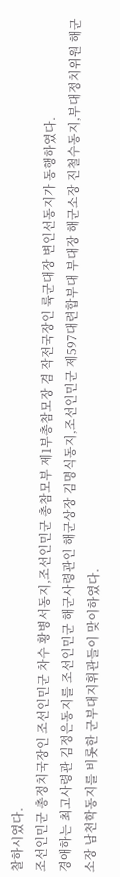찰하시였다.
조선인민군 총정치국장인 조선인민군 차수 황병서동지,조선인민군 총참모부 제1부총참모장 겸 작전국장인 륙군대장 변인선동지가 동행하였다.
경애하는 최고사령관 김정은동지를 조선인민군 해군사령관인 해군상장 김명식동지,조선인민군 제597대련합부대 부대장 해군소장 진철수동지,부대정치위원 해군소장 남천학동지를 비롯한 군부대지휘관들이 맞이하였다.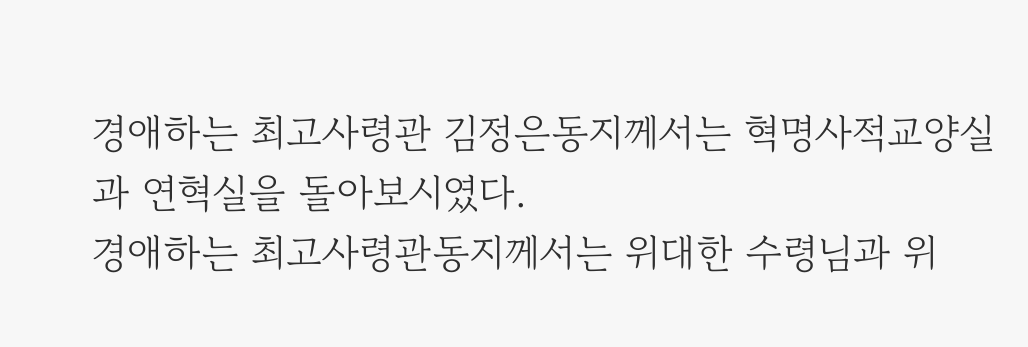경애하는 최고사령관 김정은동지께서는 혁명사적교양실과 연혁실을 돌아보시였다.
경애하는 최고사령관동지께서는 위대한 수령님과 위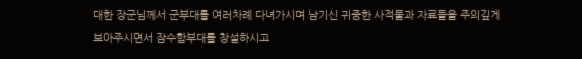대한 장군님께서 군부대를 여러차례 다녀가시며 남기신 귀중한 사적물과 자료들을 주의깊게 보아주시면서 잠수함부대를 창설하시고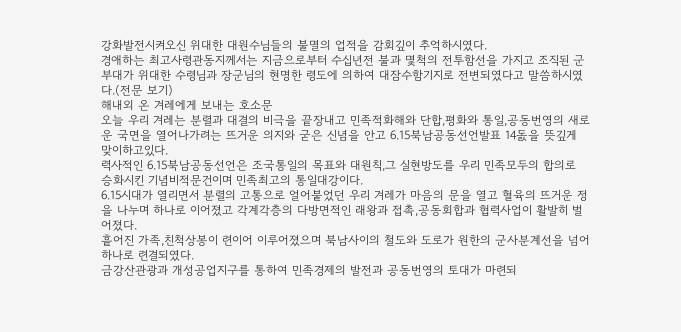강화발전시켜오신 위대한 대원수님들의 불멸의 업적을 감회깊이 추억하시였다.
경애하는 최고사령관동지께서는 지금으로부터 수십년전 불과 몇척의 전투함선을 가지고 조직된 군부대가 위대한 수령님과 장군님의 현명한 령도에 의하여 대잠수함기지로 전변되였다고 말씀하시였다.(전문 보기)
해내외 온 겨레에게 보내는 호소문
오늘 우리 겨레는 분렬과 대결의 비극을 끝장내고 민족적화해와 단합,평화와 통일,공동번영의 새로운 국면을 열어나가려는 뜨거운 의지와 굳은 신념을 안고 6.15북남공동선언발표 14돐을 뜻깊게 맞이하고있다.
력사적인 6.15북남공동선언은 조국통일의 목표와 대원칙,그 실현방도를 우리 민족모두의 합의로 승화시킨 기념비적문건이며 민족최고의 통일대강이다.
6.15시대가 열리면서 분렬의 고통으로 얼어붙었던 우리 겨레가 마음의 문을 열고 혈육의 뜨거운 정을 나누며 하나로 이어졌고 각계각층의 다방면적인 래왕과 접촉,공동회합과 협력사업이 활발히 벌어졌다.
흩어진 가족,친척상봉이 련이어 이루어졌으며 북남사이의 철도와 도로가 원한의 군사분계선을 넘어 하나로 련결되였다.
금강산관광과 개성공업지구를 통하여 민족경제의 발전과 공동번영의 토대가 마련되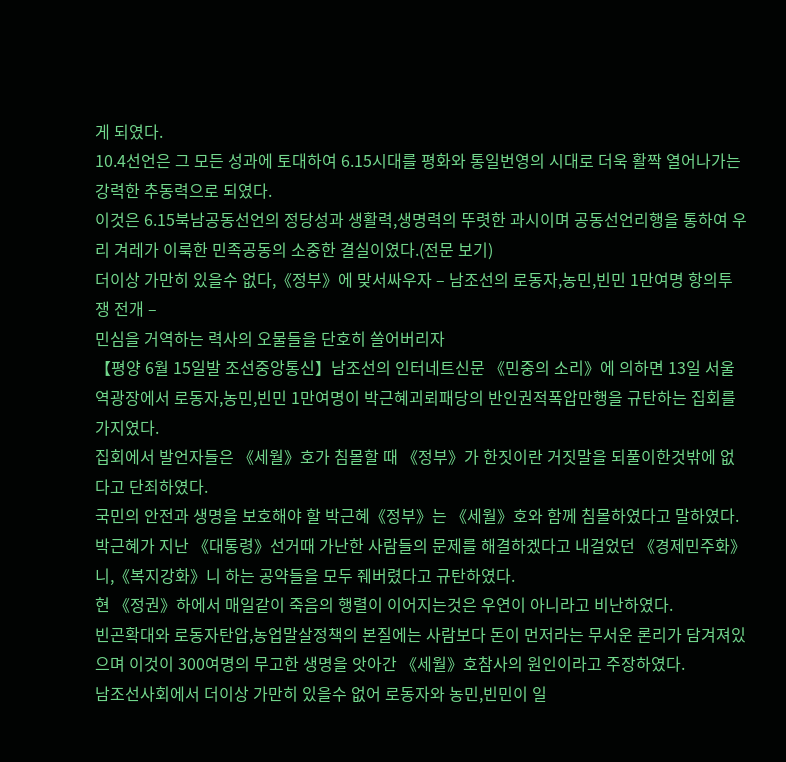게 되였다.
10.4선언은 그 모든 성과에 토대하여 6.15시대를 평화와 통일번영의 시대로 더욱 활짝 열어나가는 강력한 추동력으로 되였다.
이것은 6.15북남공동선언의 정당성과 생활력,생명력의 뚜렷한 과시이며 공동선언리행을 통하여 우리 겨레가 이룩한 민족공동의 소중한 결실이였다.(전문 보기)
더이상 가만히 있을수 없다,《정부》에 맞서싸우자 – 남조선의 로동자,농민,빈민 1만여명 항의투쟁 전개 –
민심을 거역하는 력사의 오물들을 단호히 쓸어버리자
【평양 6월 15일발 조선중앙통신】남조선의 인터네트신문 《민중의 소리》에 의하면 13일 서울역광장에서 로동자,농민,빈민 1만여명이 박근혜괴뢰패당의 반인권적폭압만행을 규탄하는 집회를 가지였다.
집회에서 발언자들은 《세월》호가 침몰할 때 《정부》가 한짓이란 거짓말을 되풀이한것밖에 없다고 단죄하였다.
국민의 안전과 생명을 보호해야 할 박근혜《정부》는 《세월》호와 함께 침몰하였다고 말하였다.
박근혜가 지난 《대통령》선거때 가난한 사람들의 문제를 해결하겠다고 내걸었던 《경제민주화》니,《복지강화》니 하는 공약들을 모두 줴버렸다고 규탄하였다.
현 《정권》하에서 매일같이 죽음의 행렬이 이어지는것은 우연이 아니라고 비난하였다.
빈곤확대와 로동자탄압,농업말살정책의 본질에는 사람보다 돈이 먼저라는 무서운 론리가 담겨져있으며 이것이 300여명의 무고한 생명을 앗아간 《세월》호참사의 원인이라고 주장하였다.
남조선사회에서 더이상 가만히 있을수 없어 로동자와 농민,빈민이 일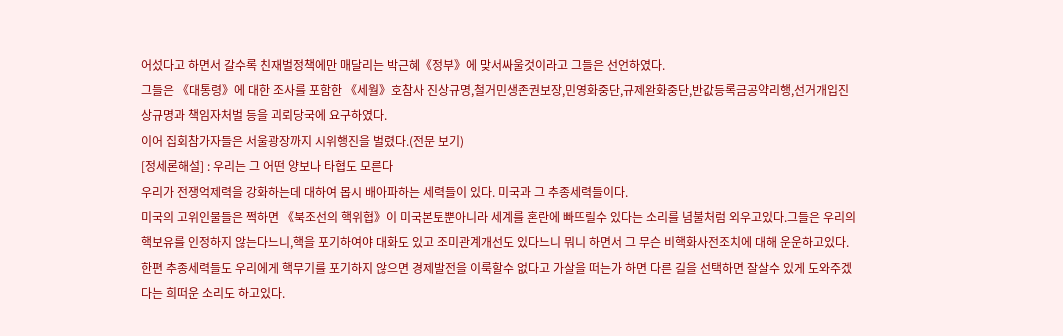어섰다고 하면서 갈수록 친재벌정책에만 매달리는 박근혜《정부》에 맞서싸울것이라고 그들은 선언하였다.
그들은 《대통령》에 대한 조사를 포함한 《세월》호참사 진상규명,철거민생존권보장,민영화중단,규제완화중단,반값등록금공약리행,선거개입진상규명과 책임자처벌 등을 괴뢰당국에 요구하였다.
이어 집회참가자들은 서울광장까지 시위행진을 벌렸다.(전문 보기)
[정세론해설] : 우리는 그 어떤 양보나 타협도 모른다
우리가 전쟁억제력을 강화하는데 대하여 몹시 배아파하는 세력들이 있다. 미국과 그 추종세력들이다.
미국의 고위인물들은 쩍하면 《북조선의 핵위협》이 미국본토뿐아니라 세계를 혼란에 빠뜨릴수 있다는 소리를 념불처럼 외우고있다.그들은 우리의 핵보유를 인정하지 않는다느니,핵을 포기하여야 대화도 있고 조미관계개선도 있다느니 뭐니 하면서 그 무슨 비핵화사전조치에 대해 운운하고있다.
한편 추종세력들도 우리에게 핵무기를 포기하지 않으면 경제발전을 이룩할수 없다고 가살을 떠는가 하면 다른 길을 선택하면 잘살수 있게 도와주겠다는 희떠운 소리도 하고있다.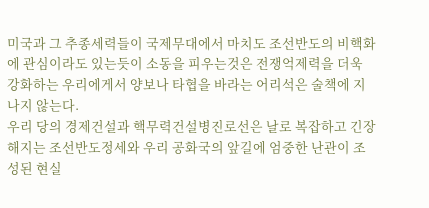미국과 그 추종세력들이 국제무대에서 마치도 조선반도의 비핵화에 관심이라도 있는듯이 소동을 피우는것은 전쟁억제력을 더욱 강화하는 우리에게서 양보나 타협을 바라는 어리석은 술책에 지나지 않는다.
우리 당의 경제건설과 핵무력건설병진로선은 날로 복잡하고 긴장해지는 조선반도정세와 우리 공화국의 앞길에 엄중한 난관이 조성된 현실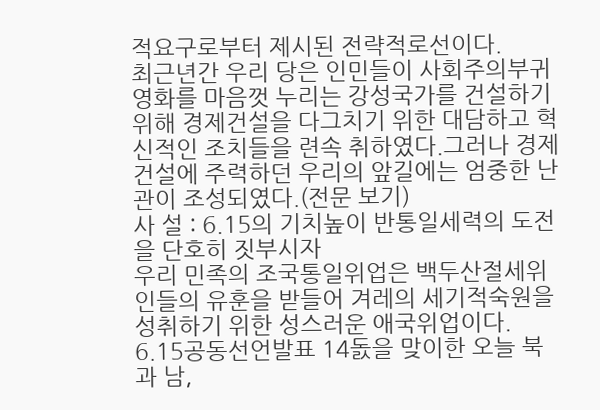적요구로부터 제시된 전략적로선이다.
최근년간 우리 당은 인민들이 사회주의부귀영화를 마음껏 누리는 강성국가를 건설하기 위해 경제건설을 다그치기 위한 대담하고 혁신적인 조치들을 련속 취하였다.그러나 경제건설에 주력하던 우리의 앞길에는 엄중한 난관이 조성되였다.(전문 보기)
사 설 : 6.15의 기치높이 반통일세력의 도전을 단호히 짓부시자
우리 민족의 조국통일위업은 백두산절세위인들의 유훈을 받들어 겨레의 세기적숙원을 성취하기 위한 성스러운 애국위업이다.
6.15공동선언발표 14돐을 맞이한 오늘 북과 남,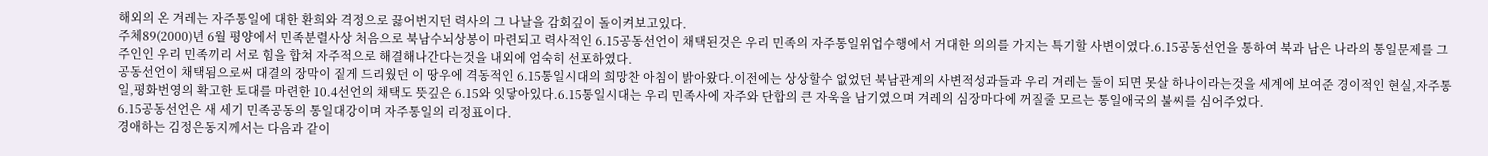해외의 온 겨레는 자주통일에 대한 환희와 격정으로 끓어번지던 력사의 그 나날을 감회깊이 돌이켜보고있다.
주체89(2000)년 6월 평양에서 민족분렬사상 처음으로 북남수뇌상봉이 마련되고 력사적인 6.15공동선언이 채택된것은 우리 민족의 자주통일위업수행에서 거대한 의의를 가지는 특기할 사변이였다.6.15공동선언을 통하여 북과 남은 나라의 통일문제를 그 주인인 우리 민족끼리 서로 힘을 합쳐 자주적으로 해결해나간다는것을 내외에 엄숙히 선포하였다.
공동선언이 채택됨으로써 대결의 장막이 짙게 드리웠던 이 땅우에 격동적인 6.15통일시대의 희망찬 아침이 밝아왔다.이전에는 상상할수 없었던 북남관계의 사변적성과들과 우리 겨레는 둘이 되면 못살 하나이라는것을 세계에 보여준 경이적인 현실,자주통일,평화번영의 확고한 토대를 마련한 10.4선언의 채택도 뜻깊은 6.15와 잇닿아있다.6.15통일시대는 우리 민족사에 자주와 단합의 큰 자욱을 남기였으며 겨레의 심장마다에 꺼질줄 모르는 통일애국의 불씨를 심어주었다.
6.15공동선언은 새 세기 민족공동의 통일대강이며 자주통일의 리정표이다.
경애하는 김정은동지께서는 다음과 같이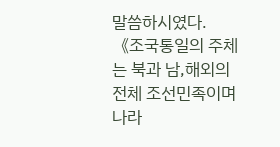말씀하시였다.
《조국통일의 주체는 북과 남,해외의 전체 조선민족이며 나라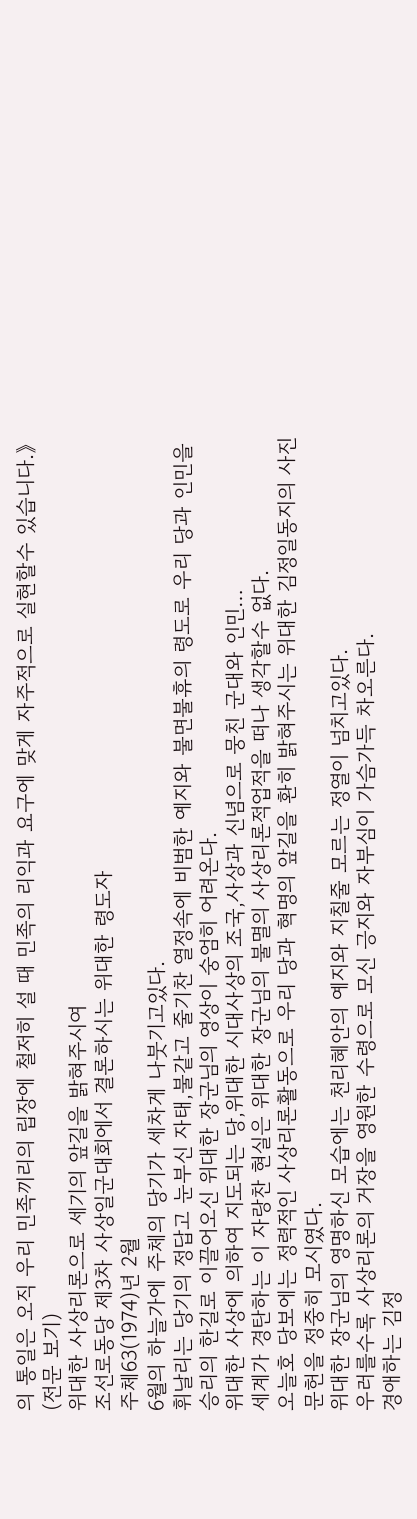의 통일은 오직 우리 민족끼리의 립장에 철저히 설 때 민족의 리익과 요구에 맞게 자주적으로 실현할수 있습니다.》(전문 보기)
위대한 사상리론으로 세기의 앞길을 밝혀주시여
조선로동당 제3차 사상일군대회에서 결론하시는 위대한 령도자
주체63(1974)년 2월
6월의 하늘가에 주체의 당기가 세차게 나붓기고있다.
휘날리는 당기의 정답고 눈부신 자태,불같고 줄기찬 열정속에 비범한 예지와 불면불휴의 령도로 우리 당과 인민을 승리의 한길로 이끌어오신 위대한 장군님의 영상이 숭엄히 어려온다.
위대한 사상에 의하여 지도되는 당,위대한 시대사상의 조국,사상과 신념으로 뭉친 군대와 인민…
세계가 경탄하는 이 자랑찬 현실은 위대한 장군님의 불멸의 사상리론적업적을 떠나 생각할수 없다.
오늘호 당보에는 정력적인 사상리론활동으로 우리 당과 혁명의 앞길을 환히 밝혀주시는 위대한 김정일동지의 사진문헌을 정중히 모시였다.
위대한 장군님의 영명하신 모습에는 천리혜안의 예지와 지칠줄 모르는 정열이 넘치고있다.
우러를수록 사상리론의 거장을 영원한 수령으로 모신 긍지와 자부심이 가슴가득 차오른다.
경애하는 김정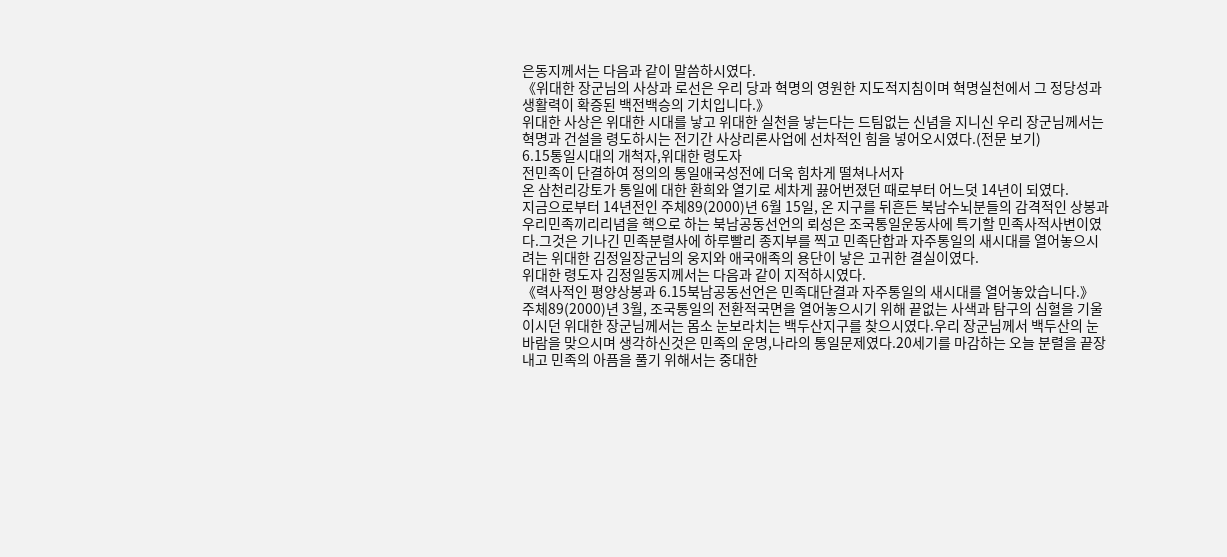은동지께서는 다음과 같이 말씀하시였다.
《위대한 장군님의 사상과 로선은 우리 당과 혁명의 영원한 지도적지침이며 혁명실천에서 그 정당성과 생활력이 확증된 백전백승의 기치입니다.》
위대한 사상은 위대한 시대를 낳고 위대한 실천을 낳는다는 드팀없는 신념을 지니신 우리 장군님께서는 혁명과 건설을 령도하시는 전기간 사상리론사업에 선차적인 힘을 넣어오시였다.(전문 보기)
6.15통일시대의 개척자,위대한 령도자
전민족이 단결하여 정의의 통일애국성전에 더욱 힘차게 떨쳐나서자
온 삼천리강토가 통일에 대한 환희와 열기로 세차게 끓어번졌던 때로부터 어느덧 14년이 되였다.
지금으로부터 14년전인 주체89(2000)년 6월 15일, 온 지구를 뒤흔든 북남수뇌분들의 감격적인 상봉과 우리민족끼리리념을 핵으로 하는 북남공동선언의 뢰성은 조국통일운동사에 특기할 민족사적사변이였다.그것은 기나긴 민족분렬사에 하루빨리 종지부를 찍고 민족단합과 자주통일의 새시대를 열어놓으시려는 위대한 김정일장군님의 웅지와 애국애족의 용단이 낳은 고귀한 결실이였다.
위대한 령도자 김정일동지께서는 다음과 같이 지적하시였다.
《력사적인 평양상봉과 6.15북남공동선언은 민족대단결과 자주통일의 새시대를 열어놓았습니다.》
주체89(2000)년 3월, 조국통일의 전환적국면을 열어놓으시기 위해 끝없는 사색과 탐구의 심혈을 기울이시던 위대한 장군님께서는 몸소 눈보라치는 백두산지구를 찾으시였다.우리 장군님께서 백두산의 눈바람을 맞으시며 생각하신것은 민족의 운명,나라의 통일문제였다.20세기를 마감하는 오늘 분렬을 끝장내고 민족의 아픔을 풀기 위해서는 중대한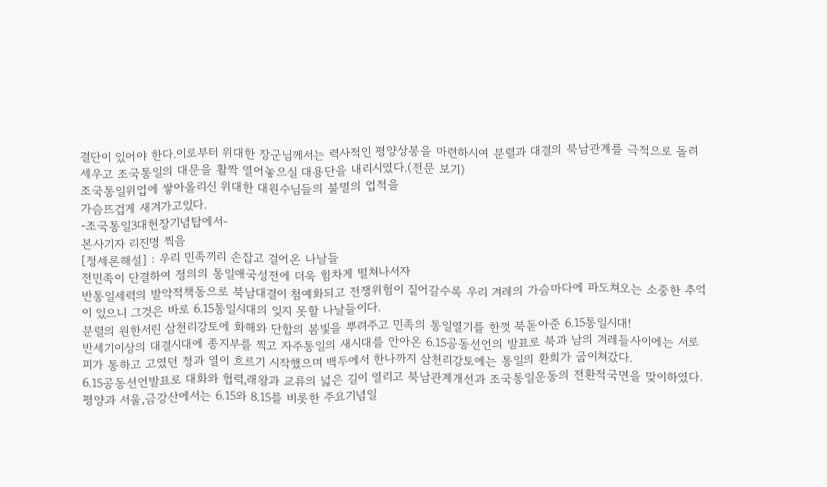결단이 있어야 한다.이로부터 위대한 장군님께서는 력사적인 평양상봉을 마련하시여 분렬과 대결의 북남관계를 극적으로 돌려세우고 조국통일의 대문을 활짝 열어놓으실 대용단을 내리시였다.(전문 보기)
조국통일위업에 쌓아올리신 위대한 대원수님들의 불멸의 업적을
가슴뜨겁게 새겨가고있다.
-조국통일3대헌장기념탑에서-
본사기자 리진명 찍음
[정세론해설] : 우리 민족끼리 손잡고 걸어온 나날들
전민족이 단결하여 정의의 통일애국성전에 더욱 힘차게 떨쳐나서자
반통일세력의 발악적책동으로 북남대결이 첨예화되고 전쟁위험이 짙어갈수록 우리 겨레의 가슴마다에 파도쳐오는 소중한 추억이 있으니 그것은 바로 6.15통일시대의 잊지 못할 나날들이다.
분렬의 원한서린 삼천리강토에 화해와 단합의 봄빛을 뿌려주고 민족의 통일열기를 한껏 북돋아준 6.15통일시대!
반세기이상의 대결시대에 종지부를 찍고 자주통일의 새시대를 안아온 6.15공동선언의 발표로 북과 남의 겨레들사이에는 서로 피가 통하고 고였던 정과 열이 흐르기 시작했으며 백두에서 한나까지 삼천리강토에는 통일의 환희가 굽이쳐갔다.
6.15공동선언발표로 대화와 협력,래왕과 교류의 넓은 길이 열리고 북남관계개선과 조국통일운동의 전환적국면을 맞이하였다.
평양과 서울,금강산에서는 6.15와 8.15를 비롯한 주요기념일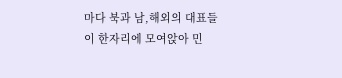마다 북과 남,해외의 대표들이 한자리에 모여앉아 민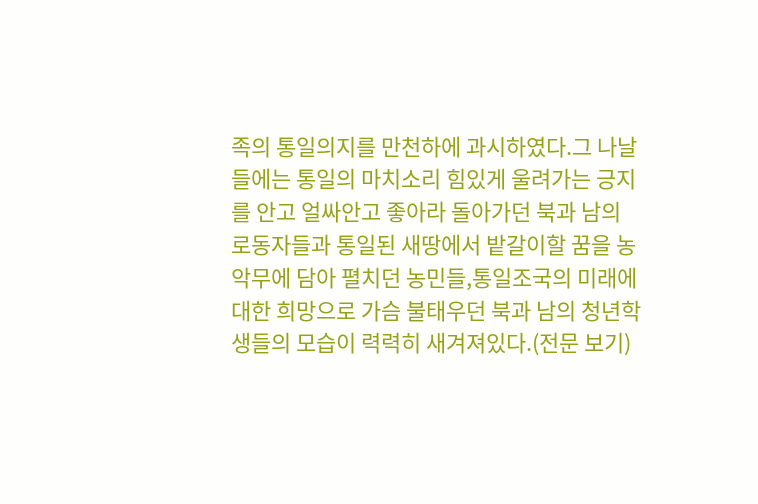족의 통일의지를 만천하에 과시하였다.그 나날들에는 통일의 마치소리 힘있게 울려가는 긍지를 안고 얼싸안고 좋아라 돌아가던 북과 남의 로동자들과 통일된 새땅에서 밭갈이할 꿈을 농악무에 담아 펼치던 농민들,통일조국의 미래에 대한 희망으로 가슴 불태우던 북과 남의 청년학생들의 모습이 력력히 새겨져있다.(전문 보기)